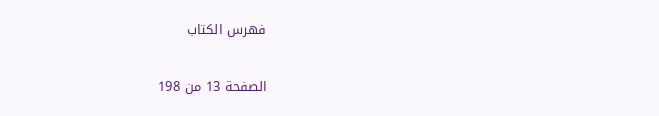فهرس الكتاب

الصفحة 13 من 198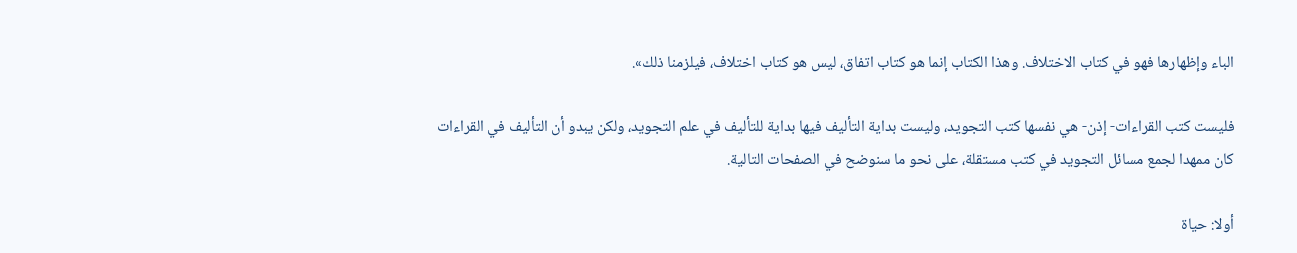الباء وإظهارها فهو في كتاب الاختلاف. وهذا الكتاب إنما هو كتاب اتفاق، ليس هو كتاب اختلاف، فيلزمنا ذلك».

فليست كتب القراءات- إذن- هي نفسها كتب التجويد، وليست بداية التأليف فيها بداية للتأليف في علم التجويد، ولكن يبدو أن التأليف في القراءات كان ممهدا لجمع مسائل التجويد في كتب مستقلة، على نحو ما سنوضح في الصفحات التالية.

أولا: حياة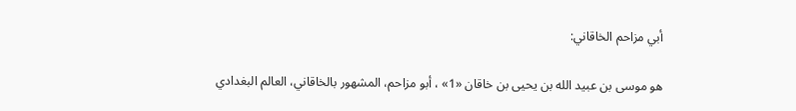أبي مزاحم الخاقاني:

هو موسى بن عبيد الله بن يحيى بن خاقان «1» ، أبو مزاحم، المشهور بالخاقاني، العالم البغدادي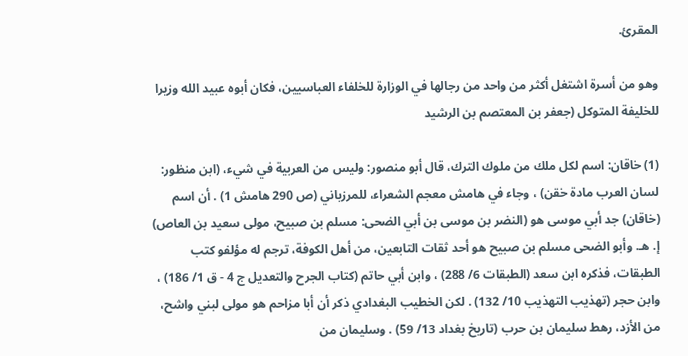المقرئ.

وهو من أسرة اشتغل أكثر من واحد من رجالها في الوزارة للخلفاء العباسيين، فكان أبوه عبيد الله وزيرا للخليفة المتوكل (جعفر بن المعتصم بن الرشيد

(1) خاقان: اسم لكل ملك من ملوك الترك، قال أبو منصور: وليس من العربية في شيء، (ابن منظور: لسان العرب مادة خقن) ، وجاء في هامش معجم الشعراء، للمرزباني (ص 290 هامش 1) . أن اسم (خاقان) جد أبي موسى هو (النضر بن موسى بن أبي الضحى: مسلم بن صبيح، مولى سعيد بن العاص) إ. هـ. وأبو الضحى مسلم بن صبيح هو أحد ثقات التابعين، من أهل الكوفة، ترجم له مؤلفو كتب الطبقات، فذكره ابن سعد (الطبقات 6/ 288) ، وابن أبي حاتم (كتاب الجرح والتعديل ج 4 - ق 1/ 186) ، وابن حجر (تهذيب التهذيب 10/ 132) . لكن الخطيب البغدادي ذكر أن أبا مزاحم هو مولى لبني واشح، من الأزد، رهط سليمان بن حرب (تاريخ بغداد 13/ 59) . وسليمان من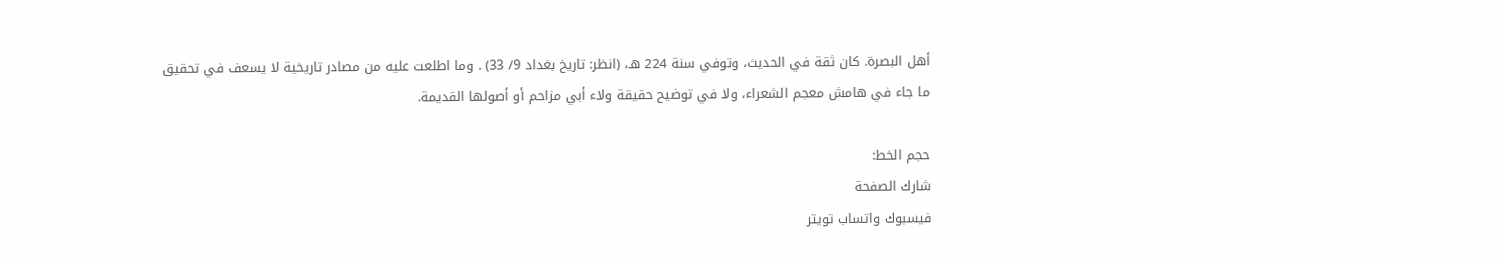أهل البصرة. كان ثقة في الحديث، وتوفي سنة 224 هـ، (انظر: تاريخ بغداد 9/ 33) . وما اطلعت عليه من مصادر تاريخية لا يسعف في تحقيق ما جاء في هامش معجم الشعراء، ولا في توضيح حقيقة ولاء أبي مزاحم أو أصولها القديمة.

حجم الخط:
شارك الصفحة
فيسبوك واتساب تويتر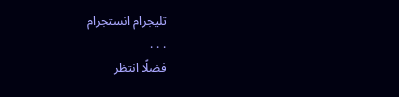تليجرام انستجرام
. . .
فضلًا انتظر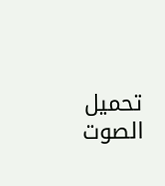تحميل الصوت